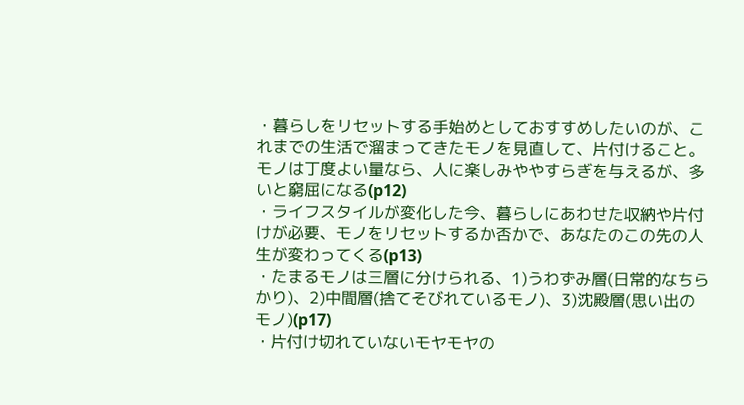・暮らしをリセットする手始めとしておすすめしたいのが、これまでの生活で溜まってきたモノを見直して、片付けること。モノは丁度よい量なら、人に楽しみややすらぎを与えるが、多いと窮屈になる(p12)
・ライフスタイルが変化した今、暮らしにあわせた収納や片付けが必要、モノをリセットするか否かで、あなたのこの先の人生が変わってくる(p13)
・たまるモノは三層に分けられる、1)うわずみ層(日常的なちらかり)、2)中間層(捨てそびれているモノ)、3)沈殿層(思い出のモノ)(p17)
・片付け切れていないモヤモヤの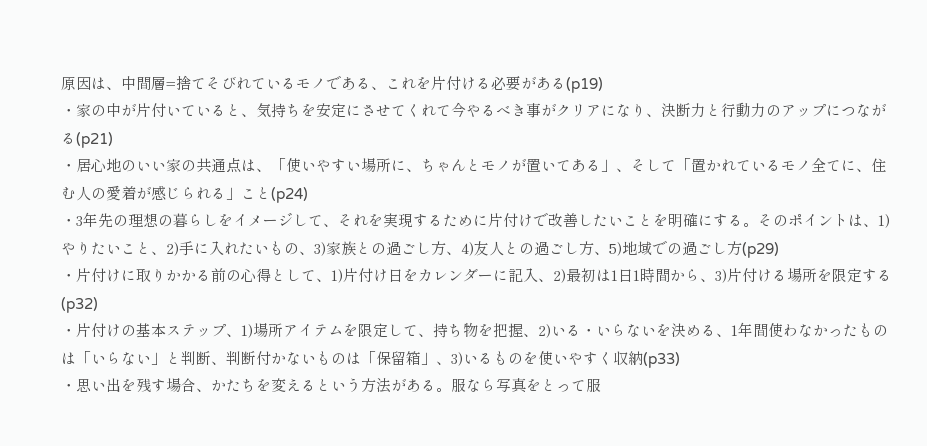原因は、中間層=捨てそびれているモノである、これを片付ける必要がある(p19)
・家の中が片付いていると、気持ちを安定にさせてくれて今やるべき事がクリアになり、決断力と行動力のアップにつながる(p21)
・居心地のいい家の共通点は、「使いやすい場所に、ちゃんとモノが置いてある」、そして「置かれているモノ全てに、住む人の愛着が感じられる」こと(p24)
・3年先の理想の暮らしをイメージして、それを実現するために片付けで改善したいことを明確にする。そのポイントは、1)やりたいこと、2)手に入れたいもの、3)家族との過ごし方、4)友人との過ごし方、5)地域での過ごし方(p29)
・片付けに取りかかる前の心得として、1)片付け日をカレンダーに記入、2)最初は1日1時間から、3)片付ける場所を限定する(p32)
・片付けの基本ステップ、1)場所アイテムを限定して、持ち物を把握、2)いる・いらないを決める、1年間使わなかったものは「いらない」と判断、判断付かないものは「保留箱」、3)いるものを使いやすく収納(p33)
・思い出を残す場合、かたちを変えるという方法がある。服なら写真をとって服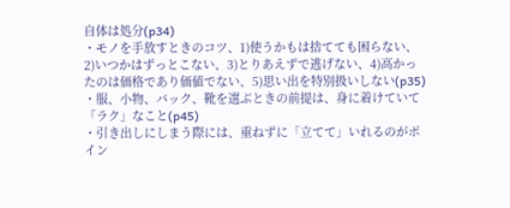自体は処分(p34)
・モノを手放すときのコツ、1)使うかもは捨てても困らない、2)いつかはずっとこない、3)とりあえずで逃げない、4)高かったのは価格であり価値でない、5)思い出を特別扱いしない(p35)
・服、小物、バック、靴を選ぶときの前提は、身に着けていて「ラク」なこと(p45)
・引き出しにしまう際には、重ねずに「立てて」いれるのがポイン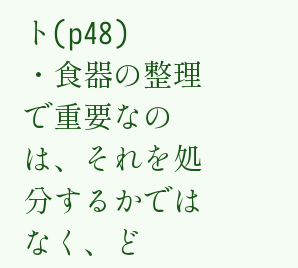ト(p48)
・食器の整理で重要なのは、それを処分するかではなく、ど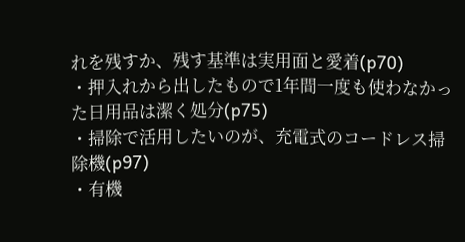れを残すか、残す基準は実用面と愛着(p70)
・押入れから出したもので1年間一度も使わなかった日用品は潔く処分(p75)
・掃除で活用したいのが、充電式のコードレス掃除機(p97)
・有機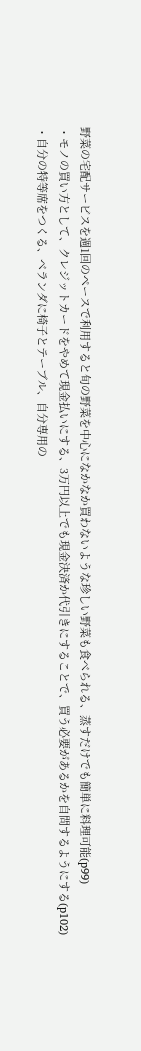野菜の宅配サービスを週1回のペースで利用すると旬の野菜を中心になかなか買わないような珍しい野菜も食べられる、蒸すだけでも簡単に料理可能(p99)
・モノの買い方として、クレジットカードをやめて現金払いにする、3万円以上でも現金決済か代引きにすることで、買う必要があるかを自問するようにする(p102)
・自分の特等席をつくる、ベランダに椅子とテーブル、自分専用の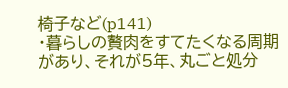椅子など(p141)
・暮らしの贅肉をすてたくなる周期があり、それが5年、丸ごと処分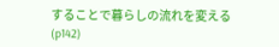することで暮らしの流れを変える(p142)